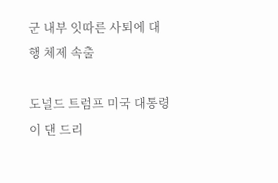군 내부 잇따른 사퇴에 대행 체제 속출

도널드 트럼프 미국 대통령이 댄 드리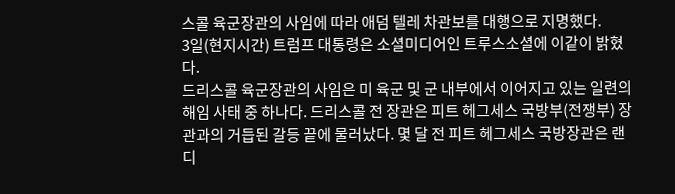스콜 육군장관의 사임에 따라 애덤 텔레 차관보를 대행으로 지명했다.
3일(현지시간) 트럼프 대통령은 소셜미디어인 트루스소셜에 이같이 밝혔다.
드리스콜 육군장관의 사임은 미 육군 및 군 내부에서 이어지고 있는 일련의 해임 사태 중 하나다. 드리스콜 전 장관은 피트 헤그세스 국방부(전쟁부) 장관과의 거듭된 갈등 끝에 물러났다. 몇 달 전 피트 헤그세스 국방장관은 랜디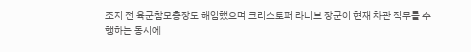조지 전 육군참모총장도 해임했으며 크리스토퍼 라니브 장군이 현재 차관 직무를 수행하는 동시에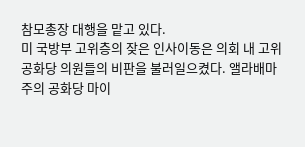참모총장 대행을 맡고 있다.
미 국방부 고위층의 잦은 인사이동은 의회 내 고위 공화당 의원들의 비판을 불러일으켰다. 앨라배마주의 공화당 마이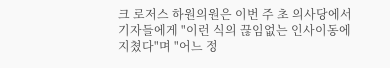크 로저스 하원의원은 이번 주 초 의사당에서 기자들에게 "이런 식의 끊임없는 인사이동에 지쳤다"며 "어느 정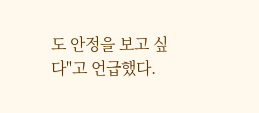도 안정을 보고 싶다"고 언급했다.